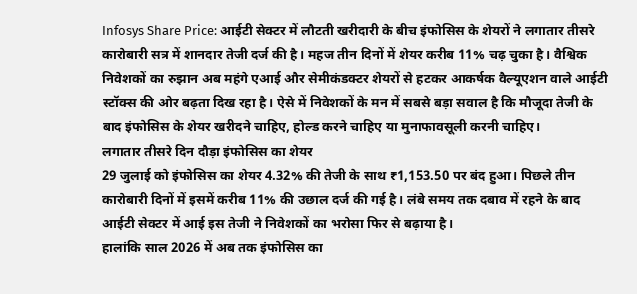Infosys Share Price: आईटी सेक्टर में लौटती खरीदारी के बीच इंफोसिस के शेयरों ने लगातार तीसरे कारोबारी सत्र में शानदार तेजी दर्ज की है। महज तीन दिनों में शेयर करीब 11% चढ़ चुका है। वैश्विक निवेशकों का रुझान अब महंगे एआई और सेमीकंडक्टर शेयरों से हटकर आकर्षक वैल्यूएशन वाले आईटी स्टॉक्स की ओर बढ़ता दिख रहा है। ऐसे में निवेशकों के मन में सबसे बड़ा सवाल है कि मौजूदा तेजी के बाद इंफोसिस के शेयर खरीदने चाहिए, होल्ड करने चाहिए या मुनाफावसूली करनी चाहिए।
लगातार तीसरे दिन दौड़ा इंफोसिस का शेयर
29 जुलाई को इंफोसिस का शेयर 4.32% की तेजी के साथ ₹1,153.50 पर बंद हुआ। पिछले तीन कारोबारी दिनों में इसमें करीब 11% की उछाल दर्ज की गई है। लंबे समय तक दबाव में रहने के बाद आईटी सेक्टर में आई इस तेजी ने निवेशकों का भरोसा फिर से बढ़ाया है।
हालांकि साल 2026 में अब तक इंफोसिस का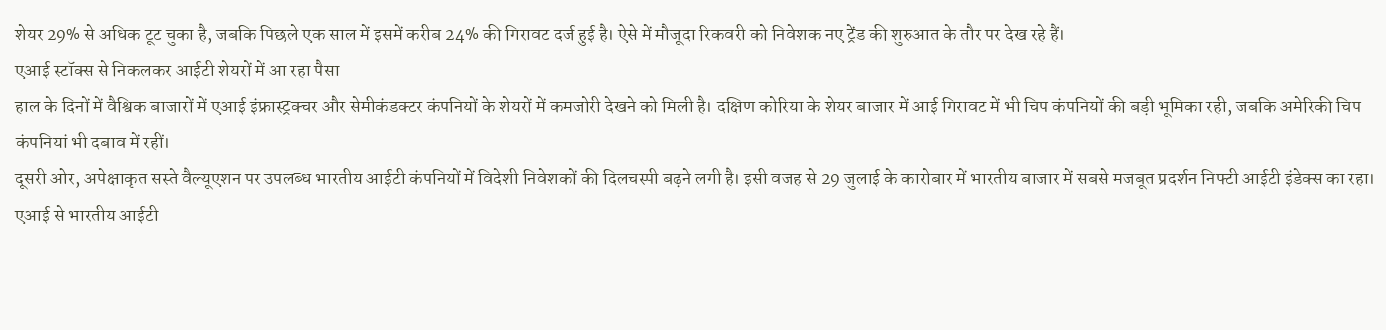शेयर 29% से अधिक टूट चुका है, जबकि पिछले एक साल में इसमें करीब 24% की गिरावट दर्ज हुई है। ऐसे में मौजूदा रिकवरी को निवेशक नए ट्रेंड की शुरुआत के तौर पर देख रहे हैं।
एआई स्टॉक्स से निकलकर आईटी शेयरों में आ रहा पैसा
हाल के दिनों में वैश्विक बाजारों में एआई इंफ्रास्ट्रक्चर और सेमीकंडक्टर कंपनियों के शेयरों में कमजोरी देखने को मिली है। दक्षिण कोरिया के शेयर बाजार में आई गिरावट में भी चिप कंपनियों की बड़ी भूमिका रही, जबकि अमेरिकी चिप कंपनियां भी दबाव में रहीं।
दूसरी ओर, अपेक्षाकृत सस्ते वैल्यूएशन पर उपलब्ध भारतीय आईटी कंपनियों में विदेशी निवेशकों की दिलचस्पी बढ़ने लगी है। इसी वजह से 29 जुलाई के कारोबार में भारतीय बाजार में सबसे मजबूत प्रदर्शन निफ्टी आईटी इंडेक्स का रहा।
एआई से भारतीय आईटी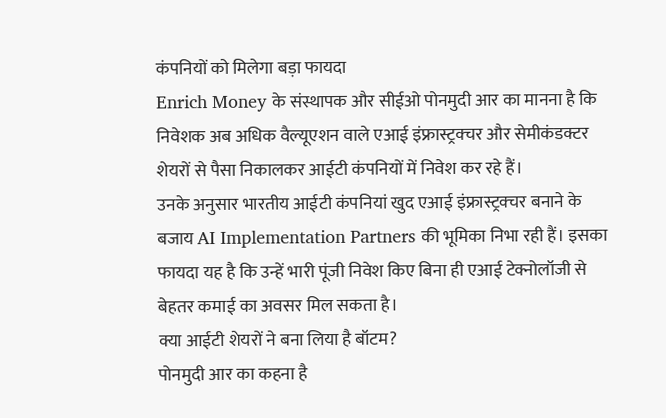कंपनियों को मिलेगा बड़ा फायदा
Enrich Money के संस्थापक और सीईओ पोनमुदी आर का मानना है कि निवेशक अब अधिक वैल्यूएशन वाले एआई इंफ्रास्ट्रक्चर और सेमीकंडक्टर शेयरों से पैसा निकालकर आईटी कंपनियों में निवेश कर रहे हैं।
उनके अनुसार भारतीय आईटी कंपनियां खुद एआई इंफ्रास्ट्रक्चर बनाने के बजाय AI Implementation Partners की भूमिका निभा रही हैं। इसका फायदा यह है कि उन्हें भारी पूंजी निवेश किए बिना ही एआई टेक्नोलॉजी से बेहतर कमाई का अवसर मिल सकता है।
क्या आईटी शेयरों ने बना लिया है बॉटम?
पोनमुदी आर का कहना है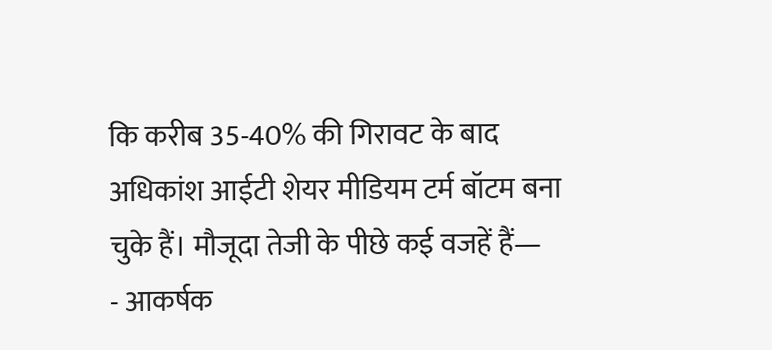कि करीब 35-40% की गिरावट के बाद अधिकांश आईटी शेयर मीडियम टर्म बॉटम बना चुके हैं। मौजूदा तेजी के पीछे कई वजहें हैं—
- आकर्षक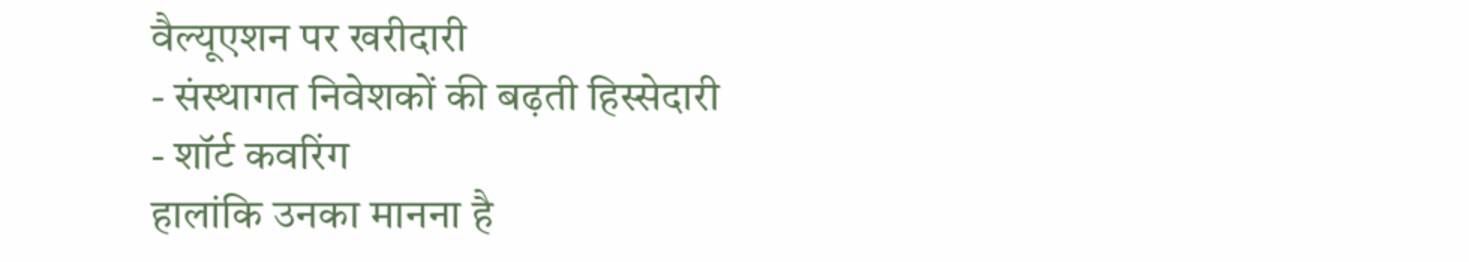वैल्यूएशन पर खरीदारी
- संस्थागत निवेशकों की बढ़ती हिस्सेदारी
- शॉर्ट कवरिंग
हालांकि उनका मानना है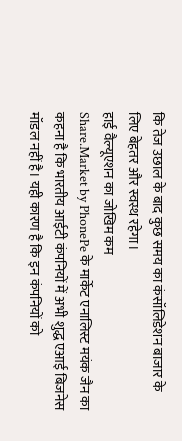कि तेज उछाल के बाद कुछ समय का कंसॉलिडेशन बाजार के लिए बेहतर और स्वस्थ रहेगा।
हाई वैल्यूएशन का जोखिम कम
Share.Market by PhonePe के मार्केट एनालिस्ट मयंक जैन का कहना है कि भारतीय आईटी कंपनियों में अभी शुद्ध एआई बिजनेस मॉडल नहीं है। यही कारण है कि इन कंपनियों को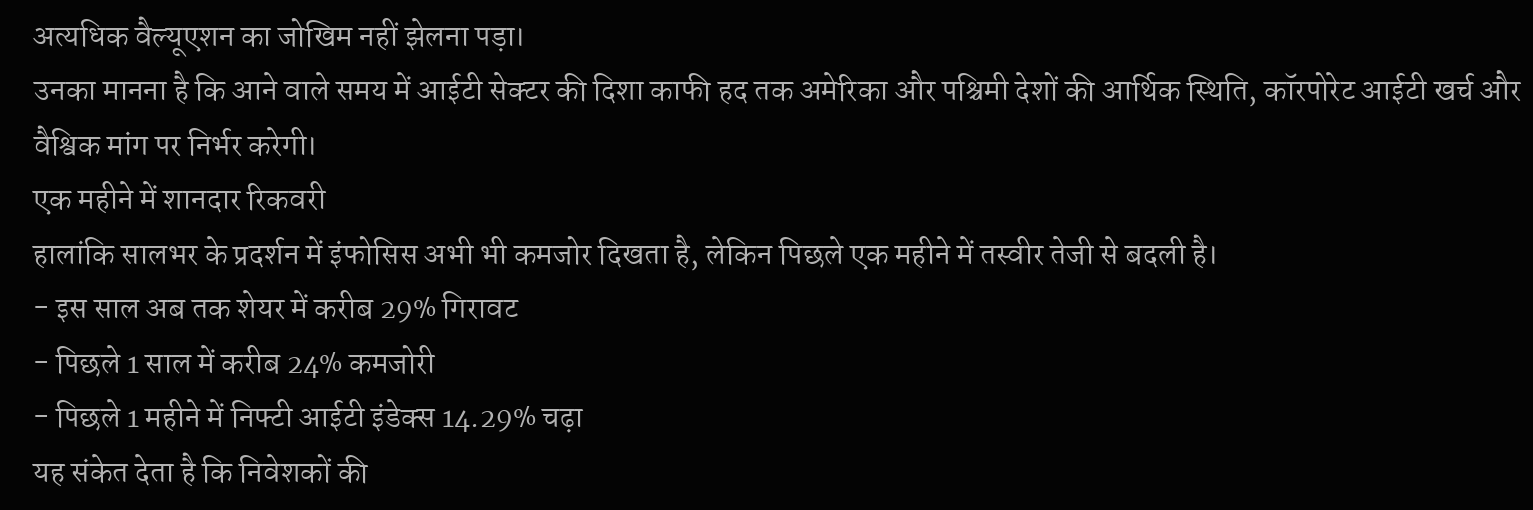अत्यधिक वैल्यूएशन का जोखिम नहीं झेलना पड़ा।
उनका मानना है कि आने वाले समय में आईटी सेक्टर की दिशा काफी हद तक अमेरिका और पश्चिमी देशों की आर्थिक स्थिति, कॉरपोरेट आईटी खर्च और वैश्विक मांग पर निर्भर करेगी।
एक महीने में शानदार रिकवरी
हालांकि सालभर के प्रदर्शन में इंफोसिस अभी भी कमजोर दिखता है, लेकिन पिछले एक महीने में तस्वीर तेजी से बदली है।
- इस साल अब तक शेयर में करीब 29% गिरावट
- पिछले 1 साल में करीब 24% कमजोरी
- पिछले 1 महीने में निफ्टी आईटी इंडेक्स 14.29% चढ़ा
यह संकेत देता है कि निवेशकों की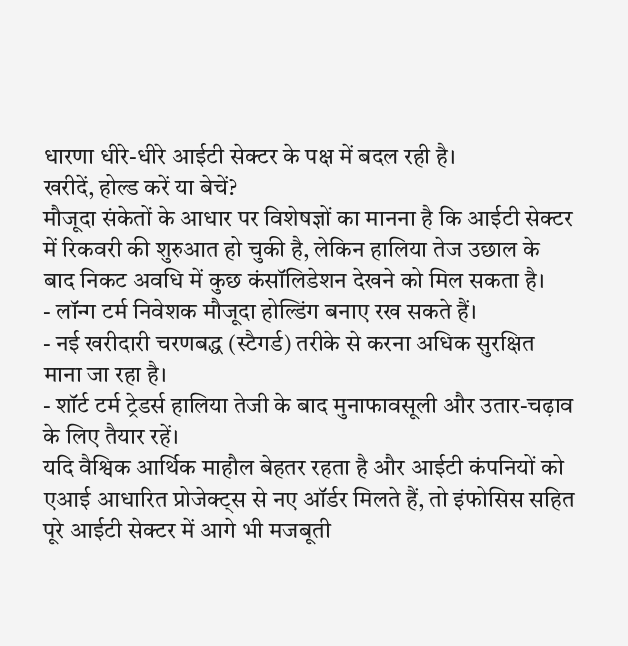धारणा धीरे-धीरे आईटी सेक्टर के पक्ष में बदल रही है।
खरीदें, होल्ड करें या बेचें?
मौजूदा संकेतों के आधार पर विशेषज्ञों का मानना है कि आईटी सेक्टर में रिकवरी की शुरुआत हो चुकी है, लेकिन हालिया तेज उछाल के बाद निकट अवधि में कुछ कंसॉलिडेशन देखने को मिल सकता है।
- लॉन्ग टर्म निवेशक मौजूदा होल्डिंग बनाए रख सकते हैं।
- नई खरीदारी चरणबद्ध (स्टैगर्ड) तरीके से करना अधिक सुरक्षित माना जा रहा है।
- शॉर्ट टर्म ट्रेडर्स हालिया तेजी के बाद मुनाफावसूली और उतार-चढ़ाव के लिए तैयार रहें।
यदि वैश्विक आर्थिक माहौल बेहतर रहता है और आईटी कंपनियों को एआई आधारित प्रोजेक्ट्स से नए ऑर्डर मिलते हैं, तो इंफोसिस सहित पूरे आईटी सेक्टर में आगे भी मजबूती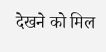देखने को मिल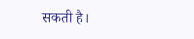सकती है।